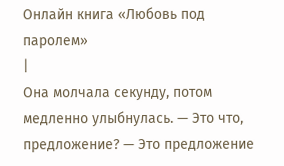Онлайн книга «Любовь под паролем»
|
Она молчала секунду, потом медленно улыбнулась. — Это что, предложение? — Это предложение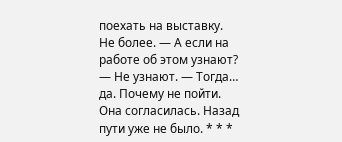поехать на выставку. Не более. — А если на работе об этом узнают? — Не узнают. — Тогда… да. Почему не пойти. Она согласилась. Назад пути уже не было. * * *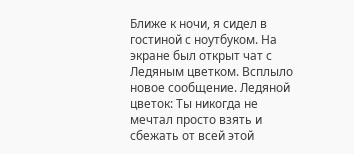Ближе к ночи, я сидел в гостиной с ноутбуком. На экране был открыт чат с Ледяным цветком. Всплыло новое сообщение. Ледяной цветок: Ты никогда не мечтал просто взять и сбежать от всей этой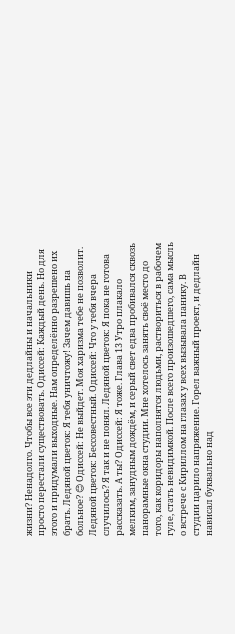жизни? Ненадолго. Чтобы все эти дедлайны и начальники просто перестали существовать. Одиссей: Каждый день. Но для этого и придумали выходные. Нам определённо разрешено их брать. Ледяной цветок: Я тебя уничтожу! Зачем давишь на больное? 😊 Одиссей: Не выйдет. Моя харизма тебе не позволит. Ледяной цветок: Бессовестный. Одиссей: Что у тебя вчера случилось? Я так и не понял. Ледяной цветок: Я пока не готова рассказать. А ты? Одиссей: Я тоже. Глава 13 Утро плакало мелким, занудным дождём, и серый свет едва пробивался сквозь панорамные окна студии. Мне хотелось занять своё место до того, как коридоры наполнятся людьми, раствориться в рабочем гуле, стать невидимкой. После всего произошедшего, сама мысль о встрече с Кириллом на глазах у всех вызывала панику. В студии царило напряжение. Горел важный проект, и дедлайн нависал буквально над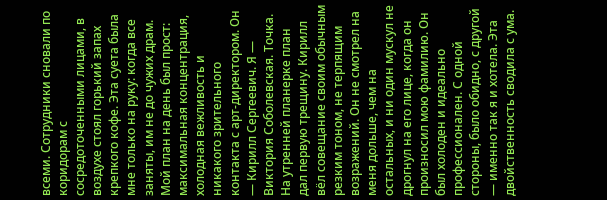всеми. Сотрудники сновали по коридорам с сосредоточенными лицами, в воздухе стоял горький запах крепкого кофе. Эта суета была мне только на руку: когда все заняты, им не до чужих драм. Мой план на день был прост: максимальная концентрация, холодная вежливость и никакого зрительного контакта с арт-директором. Он — Кирилл Сергеевич. Я — Виктория Соболевская. Точка. На утренней планерке план дал первую трещину. Кирилл вёл совещание своим обычным резким тоном, не терпящим возражений. Он не смотрел на меня дольше, чем на остальных, и ни один мускул не дрогнул на его лице, когда он произносил мою фамилию. Он был холоден и идеально профессионален. С одной стороны, было обидно, с другой — именно так я и хотела. Эта двойственность сводила с ума.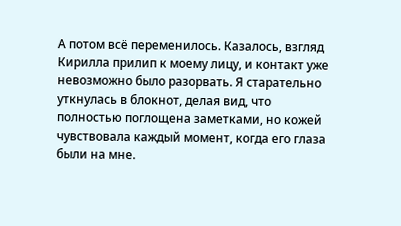А потом всё переменилось. Казалось, взгляд Кирилла прилип к моему лицу, и контакт уже невозможно было разорвать. Я старательно уткнулась в блокнот, делая вид, что полностью поглощена заметками, но кожей чувствовала каждый момент, когда его глаза были на мне.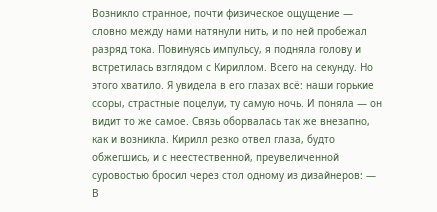Возникло странное, почти физическое ощущение — словно между нами натянули нить, и по ней пробежал разряд тока. Повинуясь импульсу, я подняла голову и встретилась взглядом с Кириллом. Всего на секунду. Но этого хватило. Я увидела в его глазах всё: наши горькие ссоры, страстные поцелуи, ту самую ночь. И поняла — он видит то же самое. Связь оборвалась так же внезапно, как и возникла. Кирилл резко отвел глаза, будто обжегшись, и с неестественной, преувеличенной суровостью бросил через стол одному из дизайнеров: — В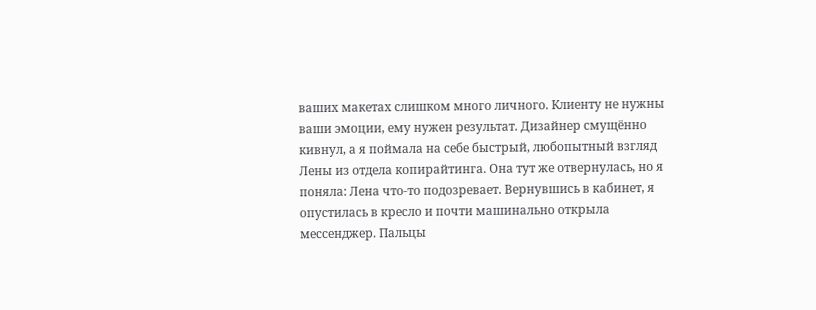ваших макетах слишком много личного. Клиенту не нужны ваши эмоции, ему нужен результат. Дизайнер смущённо кивнул, а я поймала на себе быстрый, любопытный взгляд Лены из отдела копирайтинга. Она тут же отвернулась, но я поняла: Лена что-то подозревает. Вернувшись в кабинет, я опустилась в кресло и почти машинально открыла мессенджер. Пальцы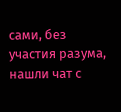сами, без участия разума, нашли чат с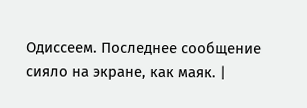Одиссеем. Последнее сообщение сияло на экране, как маяк. |